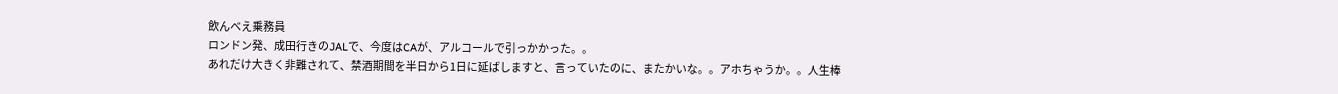飲んべえ乗務員
ロンドン発、成田行きのJALで、今度はCAが、アルコールで引っかかった。。
あれだけ大きく非難されて、禁酒期間を半日から1日に延ばしますと、言っていたのに、またかいな。。アホちゃうか。。人生棒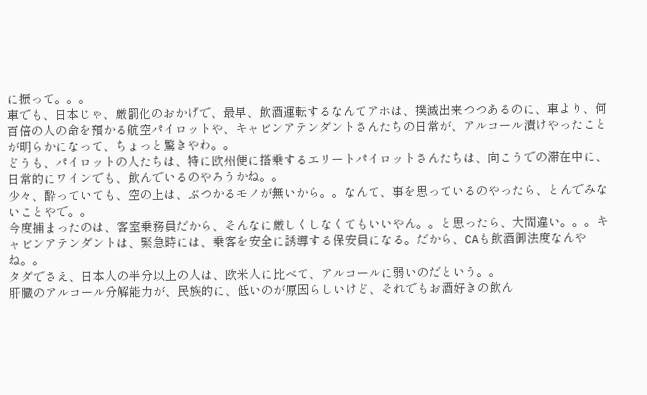に振って。。。
車でも、日本じゃ、厳罰化のおかげで、最早、飲酒運転するなんてアホは、撲滅出来つつあるのに、車より、何百倍の人の命を預かる航空パイロットや、キャビンアテンダントさんたちの日常が、アルコール漬けやったことが明らかになって、ちょっと驚きやわ。。
どうも、パイロットの人たちは、特に欧州便に搭乗するエリートパイロットさんたちは、向こうでの滞在中に、日常的にワインでも、飲んでいるのやろうかね。。
少々、酔っていても、空の上は、ぶつかるモノが無いから。。なんて、事を思っているのやったら、とんでみないことやで。。
今度捕まったのは、客室乗務員だから、そんなに厳しくしなくてもいいやん。。と思ったら、大間違い。。。キャビンアテンダントは、緊急時には、乗客を安全に誘導する保安員になる。だから、CAも飲酒御法度なんやね。。
タダでさえ、日本人の半分以上の人は、欧米人に比べて、アルコールに弱いのだという。。
肝臓のアルコール分解能力が、民族的に、低いのが原因らしいけど、それでもお酒好きの飲ん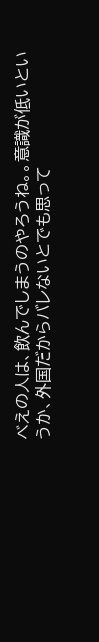べえの人は、飲んでしまうのやろうね。。意識が低いというか、外国だからバレないとでも思って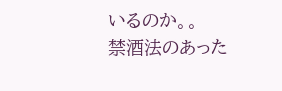いるのか。。
禁酒法のあった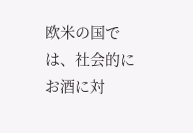欧米の国では、社会的にお酒に対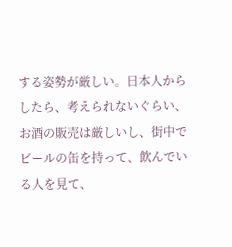する姿勢が厳しい。日本人からしたら、考えられないぐらい、お酒の販売は厳しいし、街中でビールの缶を持って、飲んでいる人を見て、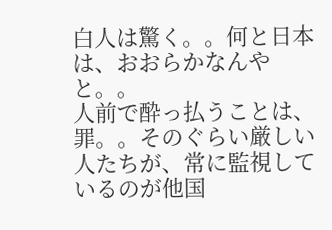白人は驚く。。何と日本は、おおらかなんやと。。
人前で酔っ払うことは、罪。。そのぐらい厳しい人たちが、常に監視しているのが他国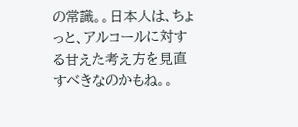の常識。。日本人は、ちょっと、アルコールに対する甘えた考え方を見直すべきなのかもね。。